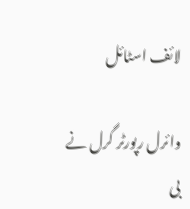لائف اسٹائل

وائرل رپورٹر گرل نے بی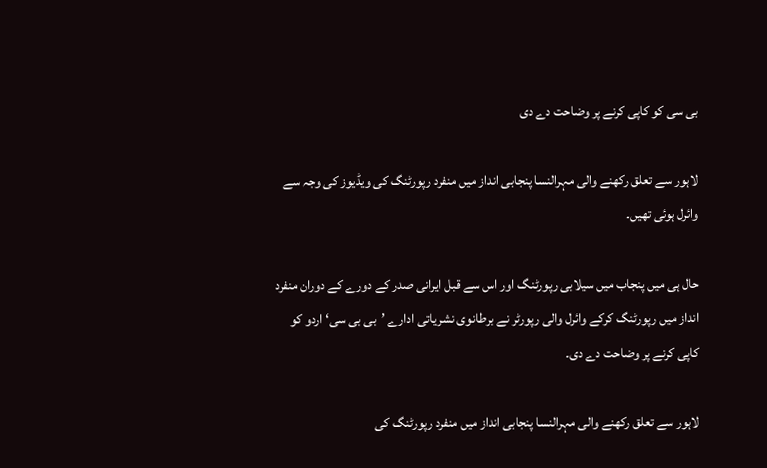بی سی کو کاپی کرنے پر وضاحت دے دی

لاہور سے تعلق رکھنے والی مہرالنسا پنجابی انداز میں منفرد رپورٹنگ کی ویڈیوز کی وجہ سے وائرل ہوئی تھیں۔

حال ہی میں پنجاب میں سیلابی رپورٹنگ اور اس سے قبل ایرانی صدر کے دورے کے دوران منفرد انداز میں رپورٹنگ کرکے وائرل والی رپورٹر نے برطانوی نشریاتی ادارے ’بی بی سی‘ اردو کو کاپی کرنے پر وضاحت دے دی۔

لاہور سے تعلق رکھنے والی مہرالنسا پنجابی انداز میں منفرد رپورٹنگ کی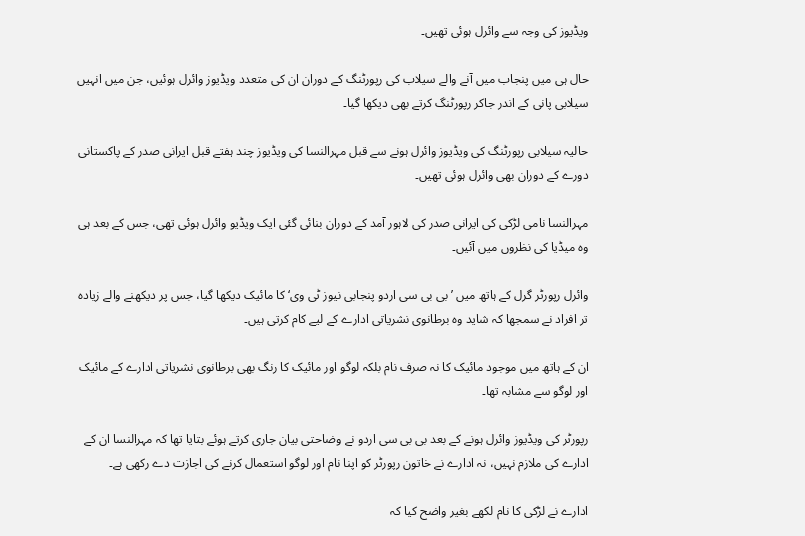ویڈیوز کی وجہ سے وائرل ہوئی تھیں۔

حال ہی میں پنجاب میں آنے والے سیلاب کی رپورٹنگ کے دوران ان کی متعدد ویڈیوز وائرل ہوئیں، جن میں انہیں سیلابی پانی کے اندر جاکر رپورٹنگ کرتے بھی دیکھا گیا۔

حالیہ سیلابی رپورٹنگ کی ویڈیوز وائرل ہونے سے قبل مہرالنسا کی ویڈیوز چند ہفتے قبل ایرانی صدر کے پاکستانی دورے کے دوران بھی وائرل ہوئی تھیں۔

مہرالنسا نامی لڑکی کی ایرانی صدر کی لاہور آمد کے دوران بنائی گئی ایک ویڈیو وائرل ہوئی تھی، جس کے بعد ہی وہ میڈیا کی نظروں میں آئیں۔

وائرل رپورٹر گرل کے ہاتھ میں ’بی بی سی اردو پنجابی نیوز ٹی وی‘ کا مائیک دیکھا گیا، جس پر دیکھنے والے زیادہ تر افراد نے سمجھا کہ شاید وہ برطانوی نشریاتی ادارے کے لیے کام کرتی ہیں۔

ان کے ہاتھ میں موجود مائیک کا نہ صرف نام بلکہ لوگو اور مائیک کا رنگ بھی برطانوی نشریاتی ادارے کے مائیک اور لوگو سے مشابہ تھا۔

رپورٹر کی ویڈیوز وائرل ہونے کے بعد بی بی سی اردو نے وضاحتی بیان جاری کرتے ہوئے بتایا تھا کہ مہرالنسا ان کے ادارے کی ملازم نہیں، نہ ادارے نے خاتون رپورٹر کو اپنا نام اور لوگو استعمال کرنے کی اجازت دے رکھی ہے۔

ادارے نے لڑکی کا نام لکھے بغیر واضح کیا کہ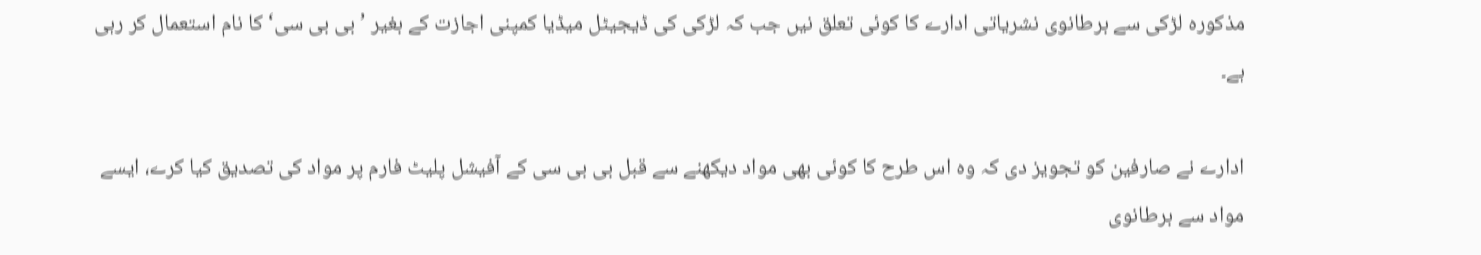مذکورہ لڑکی سے برطانوی نشریاتی ادارے کا کوئی تعلق نیں جب کہ لڑکی کی ڈیجیٹل میڈیا کمپنی اجازت کے بغیر ’بی بی سی‘ کا نام استعمال کر رہی ہے۔

ادارے نے صارفین کو تجویز دی کہ وہ اس طرح کا کوئی بھی مواد دیکھنے سے قبل بی بی سی کے آفیشل پلیٹ فارم پر مواد کی تصدیق کیا کرے، ایسے مواد سے برطانوی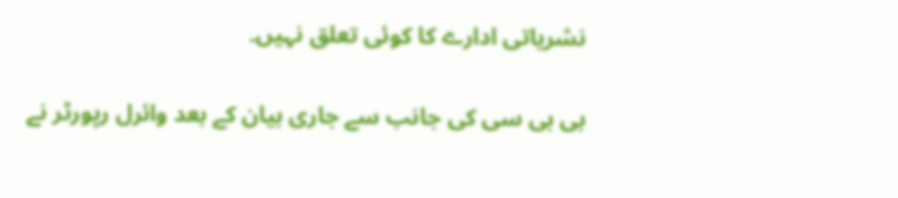نشریاتی ادارے کا کوئی تعلق نہیں۔

بی بی سی کی جانب سے جاری بیان کے بعد وائرل رپورٹر نے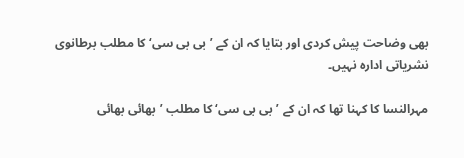بھی وضاحت پیش کردی اور بتایا کہ ان کے ’بی بی سی‘ کا مطلب برطانوی نشریاتی ادارہ نہیں۔

مہرالنسا کا کہنا تھا کہ ان کے ’بی بی سی‘ کا مطلب ’بھائی بھائی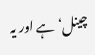چینل‘ ہے اور یہ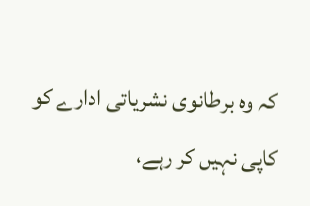کہ وہ برطانوی نشریاتی ادارے کو کاپی نہیں کر رہے،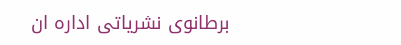برطانوی نشریاتی ادارہ ان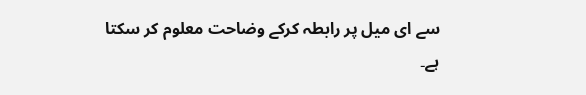سے ای میل پر رابطہ کرکے وضاحت معلوم کر سکتا ہے۔